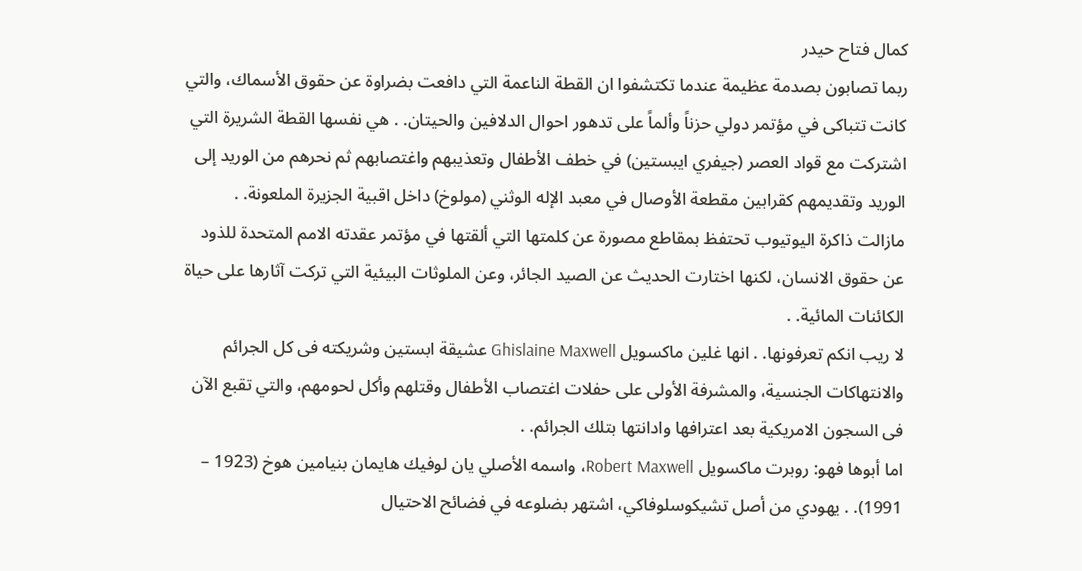كمال فتاح حيدر
ربما تصابون بصدمة عظيمة عندما تكتشفوا ان القطة الناعمة التي دافعت بضراوة عن حقوق الأسماك، والتي كانت تتباكى في مؤتمر دولي حزناً وألماً على تدهور احوال الدلافين والحيتان. . هي نفسها القطة الشريرة التي اشتركت مع قواد العصر (جيفري ايبستين) في خطف الأطفال وتعذيبهم واغتصابهم ثم نحرهم من الوريد إلى الوريد وتقديمهم كقرابين مقطعة الأوصال في معبد الإله الوثني (مولوخ) داخل اقبية الجزيرة الملعونة. .
مازالت ذاكرة اليوتيوب تحتفظ بمقاطع مصورة عن كلمتها التي ألقتها في مؤتمر عقدته الامم المتحدة للذود عن حقوق الانسان، لكنها اختارت الحديث عن الصيد الجائر، وعن الملوثات البيئية التي تركت آثارها على حياة الكائنات المائية. .
لا ريب انكم تعرفونها. . انها غلين ماكسويل Ghislaine Maxwell عشيقة ابستين وشريكته فى كل الجرائم والانتهاكات الجنسية، والمشرفة الأولى على حفلات اغتصاب الأطفال وقتلهم وأكل لحومهم، والتي تقبع الآن فى السجون الامريكية بعد اعترافها وادانتها بتلك الجرائم. .
اما أبوها فهو: روبرت ماكسويل Robert Maxwell، واسمه الأصلي يان لوفيك هايمان بنيامين هوخ (1923 – 1991). . يهودي من أصل تشيكوسلوفاكي، اشتهر بضلوعه في فضائح الاحتيال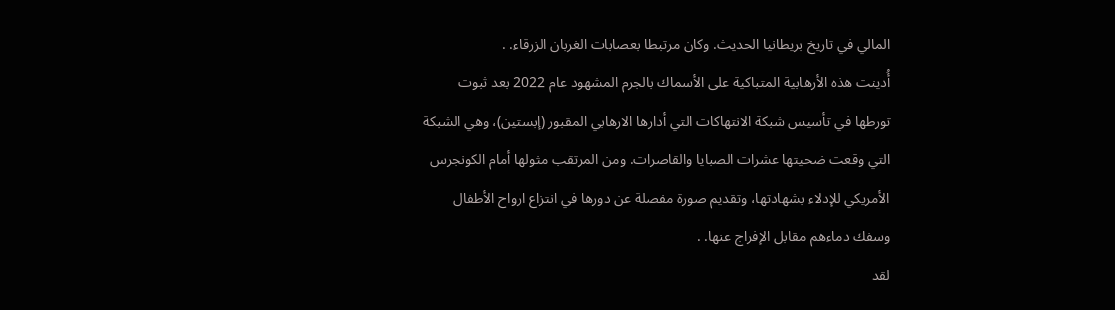المالي في تاريخ بريطانيا الحديث. وكان مرتبطا بعصابات الغربان الزرقاء. .
أُدينت هذه الأرهابية المتباكية على الأسماك بالجرم المشهود عام 2022 بعد ثبوت تورطها في تأسيس شبكة الانتهاكات التي أدارها الارهابي المقبور (إبستين)، وهي الشبكة التي وقعت ضحيتها عشرات الصبايا والقاصرات. ومن المرتقب مثولها أمام الكونجرس الأمريكي للإدلاء بشهادتها، وتقديم صورة مفصلة عن دورها في انتزاع ارواح الأطفال وسفك دماءهم مقابل الإفراج عنها. .
لقد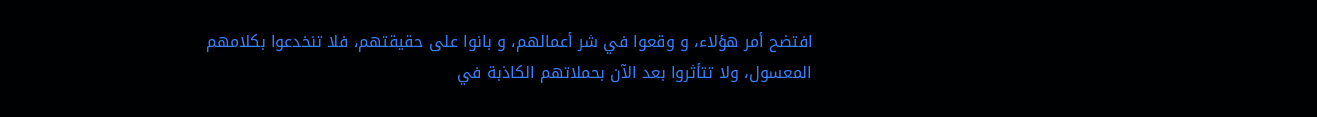افتضح أمر هؤلاء، و وقعوا في شر أعمالهم، و بانوا على حقيقتهم، فلا تنخدعوا بكلامهم المعسول، ولا تتأثروا بعد الآن بحملاتهم الكاذبة في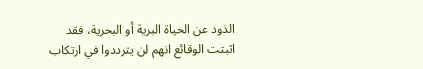الذود عن الحياة البرية أو البحرية، فقد اثبتت الوقائع انهم لن يترددوا في ارتكاب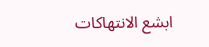ابشع الانتهاكات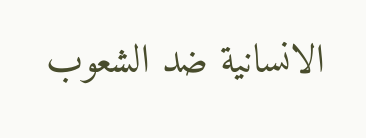الانسانية ضد الشعوب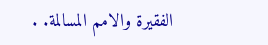الفقيرة والامم المسالمة. .